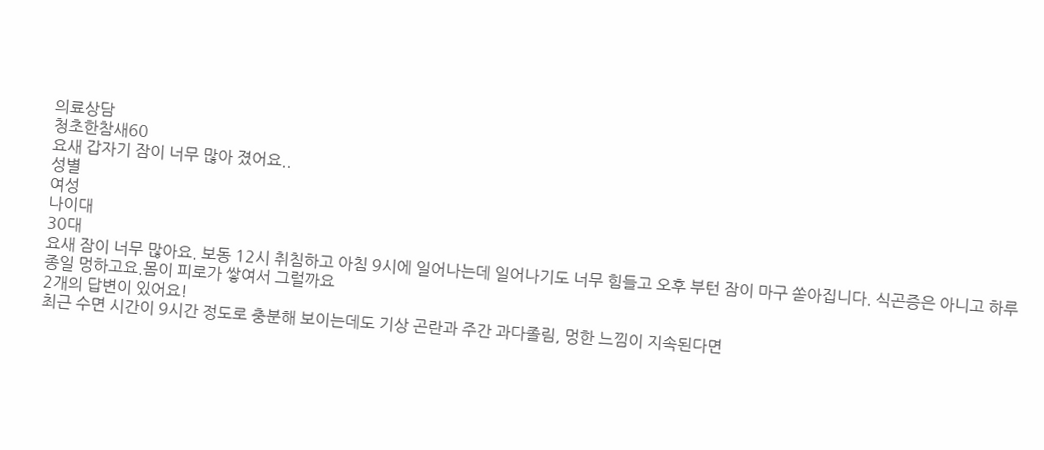의료상담
청초한참새60
요새 갑자기 잠이 너무 많아 졌어요..
성별
여성
나이대
30대
요새 잠이 너무 많아요. 보동 12시 취침하고 아침 9시에 일어나는데 일어나기도 너무 힘들고 오후 부턴 잠이 마구 쏟아집니다. 식곤증은 아니고 하루종일 멍하고요.몸이 피로가 쌓여서 그럴까요
2개의 답변이 있어요!
최근 수면 시간이 9시간 정도로 충분해 보이는데도 기상 곤란과 주간 과다졸림, 멍한 느낌이 지속된다면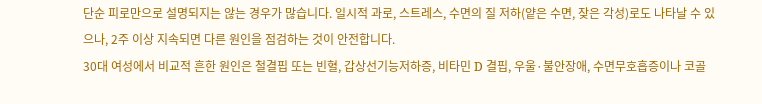단순 피로만으로 설명되지는 않는 경우가 많습니다. 일시적 과로, 스트레스, 수면의 질 저하(얕은 수면, 잦은 각성)로도 나타날 수 있으나, 2주 이상 지속되면 다른 원인을 점검하는 것이 안전합니다.
30대 여성에서 비교적 흔한 원인은 철결핍 또는 빈혈, 갑상선기능저하증, 비타민 D 결핍, 우울·불안장애, 수면무호흡증이나 코골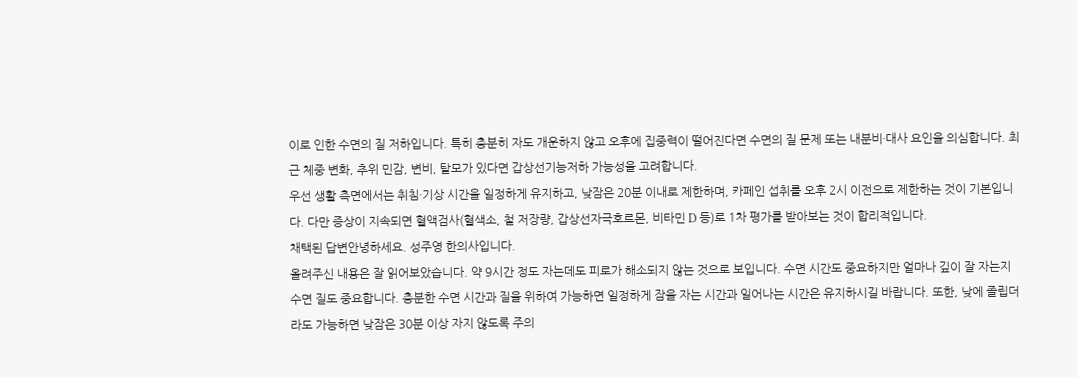이로 인한 수면의 질 저하입니다. 특히 충분히 자도 개운하지 않고 오후에 집중력이 떨어진다면 수면의 질 문제 또는 내분비·대사 요인을 의심합니다. 최근 체중 변화, 추위 민감, 변비, 탈모가 있다면 갑상선기능저하 가능성을 고려합니다.
우선 생활 측면에서는 취침·기상 시간을 일정하게 유지하고, 낮잠은 20분 이내로 제한하며, 카페인 섭취를 오후 2시 이전으로 제한하는 것이 기본입니다. 다만 증상이 지속되면 혈액검사(혈색소, 철 저장량, 갑상선자극호르몬, 비타민 D 등)로 1차 평가를 받아보는 것이 합리적입니다.
채택된 답변안녕하세요. 성주영 한의사입니다.
올려주신 내용은 잘 읽어보았습니다. 약 9시간 정도 자는데도 피로가 해소되지 않는 것으로 보입니다. 수면 시간도 중요하지만 얼마나 깊이 잘 자는지 수면 질도 중요합니다. 충분한 수면 시간과 질을 위하여 가능하면 일정하게 잠을 자는 시간과 일어나는 시간은 유지하시길 바랍니다. 또한, 낮에 졸립더라도 가능하면 낮잠은 30분 이상 자지 않도록 주의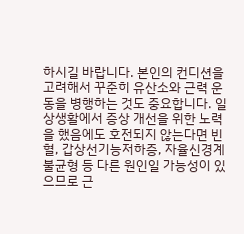하시길 바랍니다. 본인의 컨디션을 고려해서 꾸준히 유산소와 근력 운동을 병행하는 것도 중요합니다. 일상생활에서 증상 개선을 위한 노력을 했음에도 호전되지 않는다면 빈혈, 갑상선기능저하증, 자율신경계 불균형 등 다른 원인일 가능성이 있으므로 근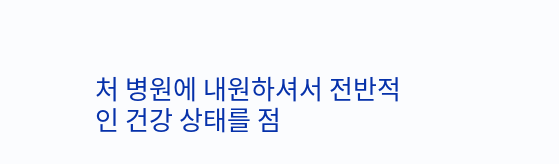처 병원에 내원하셔서 전반적인 건강 상태를 점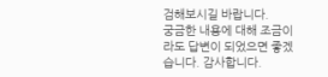검해보시길 바랍니다.
궁금한 내용에 대해 조금이라도 답변이 되었으면 좋겠습니다. 감사합니다.